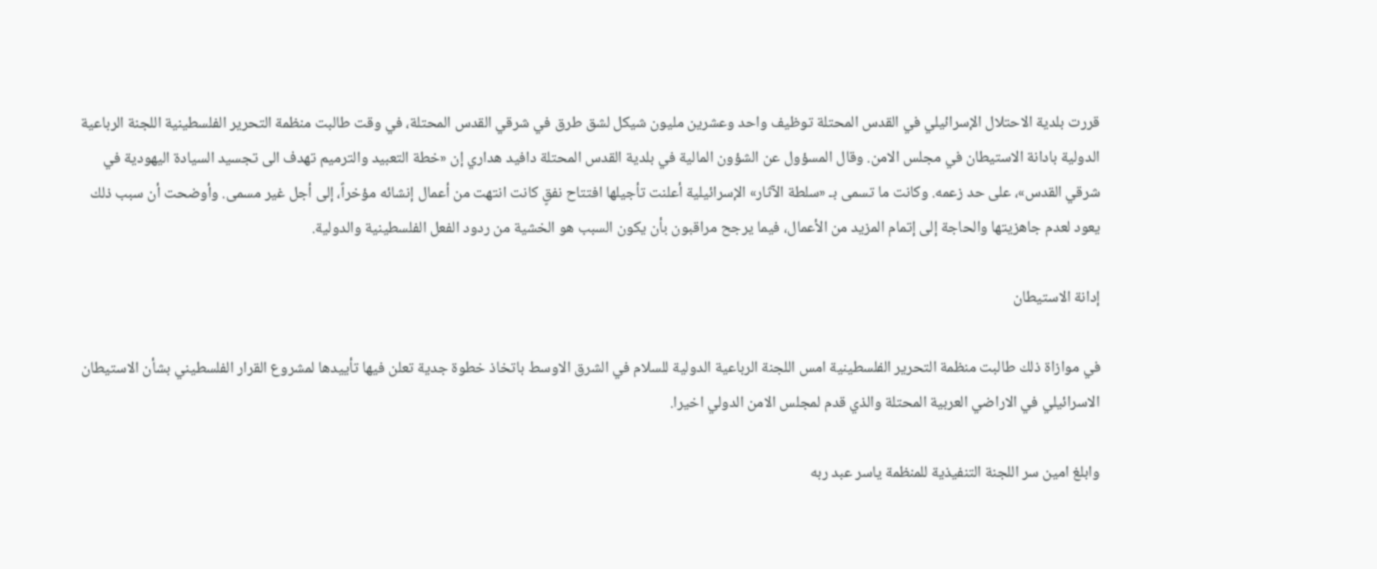قررت بلدية الاحتلال الإسرائيلي في القدس المحتلة توظيف واحد وعشرين مليون شيكل لشق طرق في شرقي القدس المحتلة، في وقت طالبت منظمة التحرير الفلسطينية اللجنة الرباعية الدولية بادانة الاستيطان في مجلس الامن. وقال المسؤول عن الشؤون المالية في بلدية القدس المحتلة دافيد هداري إن «خطة التعبيد والترميم تهدف الى تجسيد السيادة اليهودية في شرقي القدس»، على حد زعمه. وكانت ما تسمى بـ «سلطة الآثار» الإسرائيلية أعلنت تأجيلها افتتاح نفقٍ كانت انتهت من أعمال إنشائه مؤخراً، إلى أجل غير مسمى. وأوضحت أن سبب ذلك يعود لعدم جاهزيتها والحاجة إلى إتمام المزيد من الأعمال، فيما يرجح مراقبون بأن يكون السبب هو الخشية من ردود الفعل الفلسطينية والدولية.

إدانة الاستيطان

في موازاة ذلك طالبت منظمة التحرير الفلسطينية امس اللجنة الرباعية الدولية للسلام في الشرق الاوسط باتخاذ خطوة جدية تعلن فيها تأييدها لمشروع القرار الفلسطيني بشأن الاستيطان الاسرائيلي في الاراضي العربية المحتلة والذي قدم لمجلس الامن الدولي اخيرا.

وابلغ امين سر اللجنة التنفيذية للمنظمة ياسر عبد ربه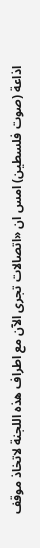اذاعة (صوت فلسطين) امس ان «اتصالات تجرى الآن مع اطراف هذه اللجنة لاتخاذ موقف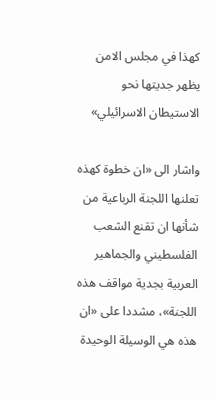كهذا في مجلس الامن يظهر جديتها نحو الاستيطان الاسرائيلي»

واشار الى «ان خطوة كهذه تعلنها اللجنة الرباعية من شأنها ان تقنع الشعب الفلسطيني والجماهير العربية بجدية مواقف هذه اللجنة»، مشددا على «ان هذه هي الوسيلة الوحيدة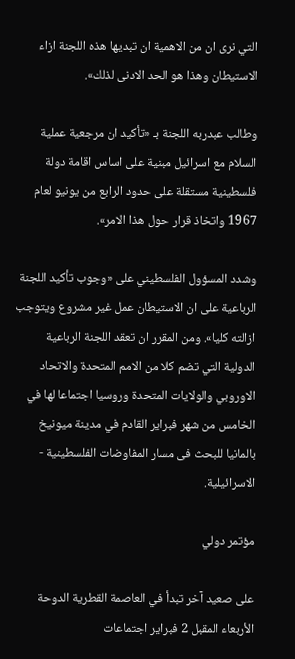التي نرى ان من الاهمية ان تبديها هذه اللجنة ازاء الاستيطان وهذا هو الحد الادنى لذلك».

وطالب عبدربه اللجنة بـ «تأكيد ان مرجعية عملية السلام مع اسرائيل مبنية على اساس اقامة دولة فلسطينية مستقلة على حدود الرابع من يونيو لعام 1967 واتخاذ قرار حول هذا الامر».

وشدد المسؤول الفلسطيني على «وجوب تأكيد اللجنة الرباعية على ان الاستيطان عمل غير مشروع ويتوجب ازالته كليا». ومن المقرر ان تعقد اللجنة الرباعية الدولية التي تضم كلا من الامم المتحدة والاتحاد الاوروبي والولايات المتحدة وروسيا اجتماعا لها في الخامس من شهر فبراير القادم في مدينة ميونيخ بالمانيا للبحث فى مسار المفاوضات الفلسطينية - الاسرائيلية.

مؤتمر دولي

على صعيد آخر تبدأ في العاصمة القطرية الدوحة الأربعاء المقبل 2 فبراير اجتماعات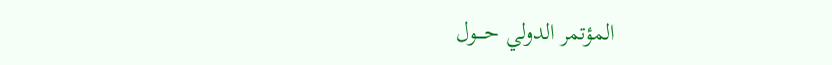المؤتمر الدولي حــــول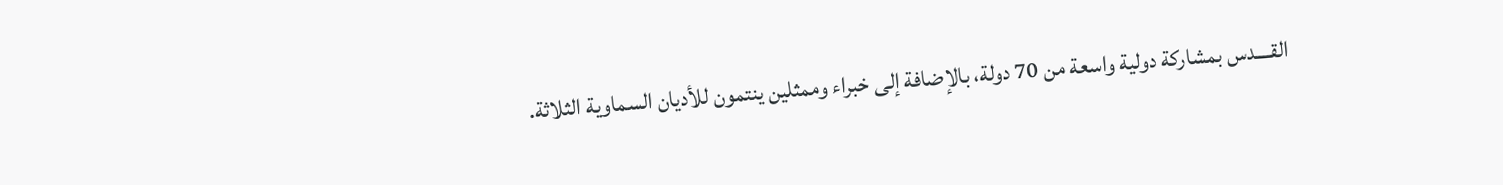القــــدس بمشاركة دولية واسعة من 70 دولة، بالإضافة إلى خبراء وممثلين ينتمون للأديان السماوية الثلاثة.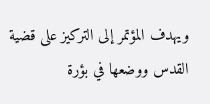ويهدف المؤتمر إلى التركيز على قضية القدس ووضعها في بؤرة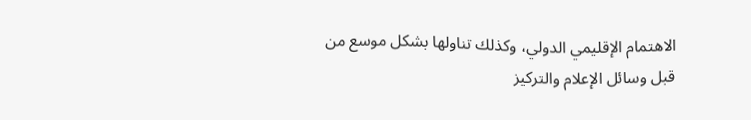الاهتمام الإقليمي الدولي، وكذلك تناولها بشكل موسع من قبل وسائل الإعلام والتركيز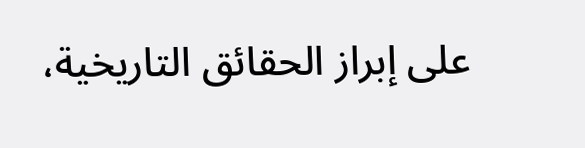على إبراز الحقائق التاريخية،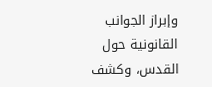وإبراز الجوانب القانونية حول القدس، وكشف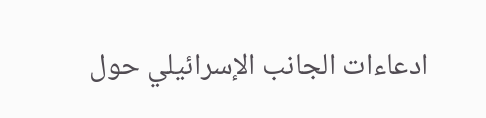ادعاءات الجانب الإسرائيلي حول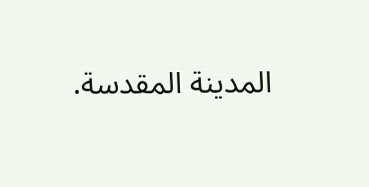المدينة المقدسة.